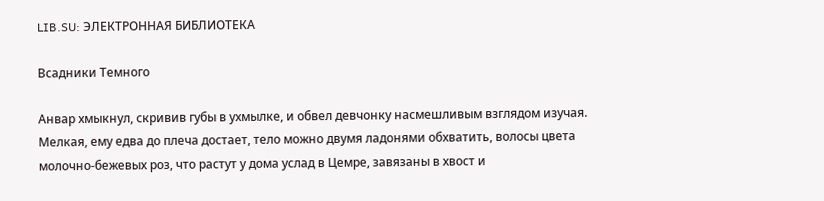LIB.SU: ЭЛЕКТРОННАЯ БИБЛИОТЕКА

Всадники Темного

Анвар хмыкнул, скривив губы в ухмылке, и обвел девчонку насмешливым взглядом изучая. Мелкая, ему едва до плеча достает, тело можно двумя ладонями обхватить, волосы цвета молочно‑бежевых роз, что растут у дома услад в Цемре, завязаны в хвост и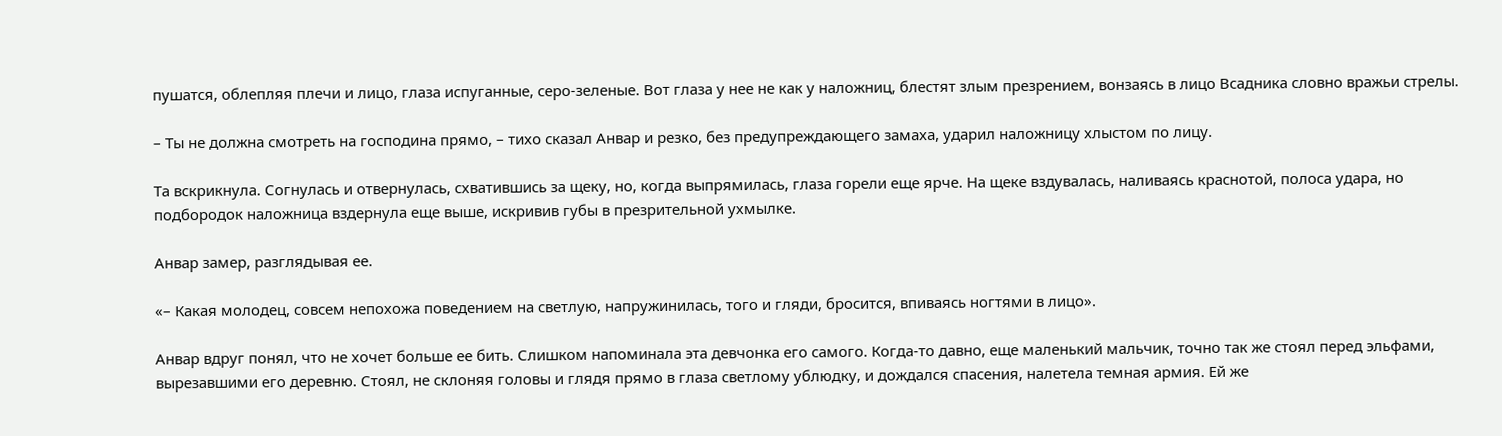пушатся, облепляя плечи и лицо, глаза испуганные, серо‑зеленые. Вот глаза у нее не как у наложниц, блестят злым презрением, вонзаясь в лицо Всадника словно вражьи стрелы.

– Ты не должна смотреть на господина прямо, – тихо сказал Анвар и резко, без предупреждающего замаха, ударил наложницу хлыстом по лицу.

Та вскрикнула. Согнулась и отвернулась, схватившись за щеку, но, когда выпрямилась, глаза горели еще ярче. На щеке вздувалась, наливаясь краснотой, полоса удара, но подбородок наложница вздернула еще выше, искривив губы в презрительной ухмылке.

Анвар замер, разглядывая ее.

«– Какая молодец, совсем непохожа поведением на светлую, напружинилась, того и гляди, бросится, впиваясь ногтями в лицо».

Анвар вдруг понял, что не хочет больше ее бить. Слишком напоминала эта девчонка его самого. Когда‑то давно, еще маленький мальчик, точно так же стоял перед эльфами, вырезавшими его деревню. Стоял, не склоняя головы и глядя прямо в глаза светлому ублюдку, и дождался спасения, налетела темная армия. Ей же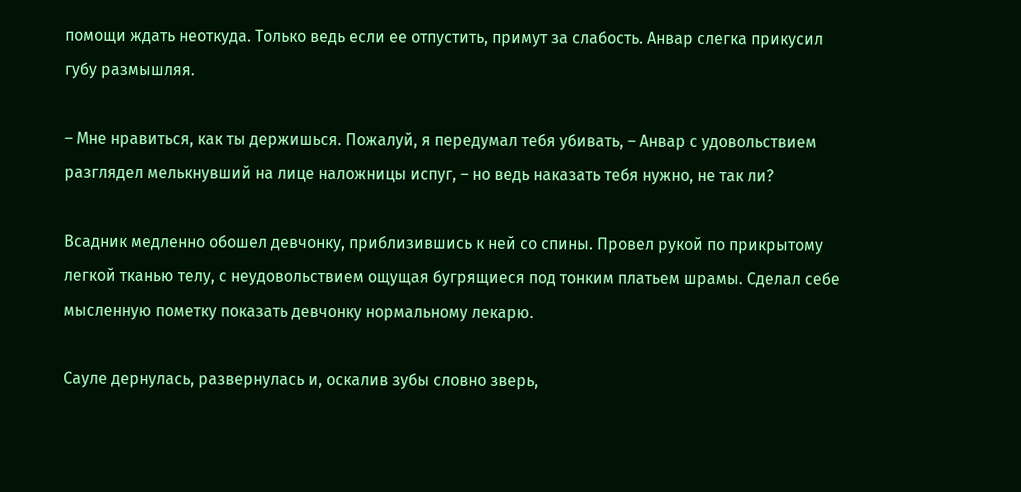помощи ждать неоткуда. Только ведь если ее отпустить, примут за слабость. Анвар слегка прикусил губу размышляя.

– Мне нравиться, как ты держишься. Пожалуй, я передумал тебя убивать, – Анвар с удовольствием разглядел мелькнувший на лице наложницы испуг, – но ведь наказать тебя нужно, не так ли?

Всадник медленно обошел девчонку, приблизившись к ней со спины. Провел рукой по прикрытому легкой тканью телу, с неудовольствием ощущая бугрящиеся под тонким платьем шрамы. Сделал себе мысленную пометку показать девчонку нормальному лекарю.

Сауле дернулась, развернулась и, оскалив зубы словно зверь,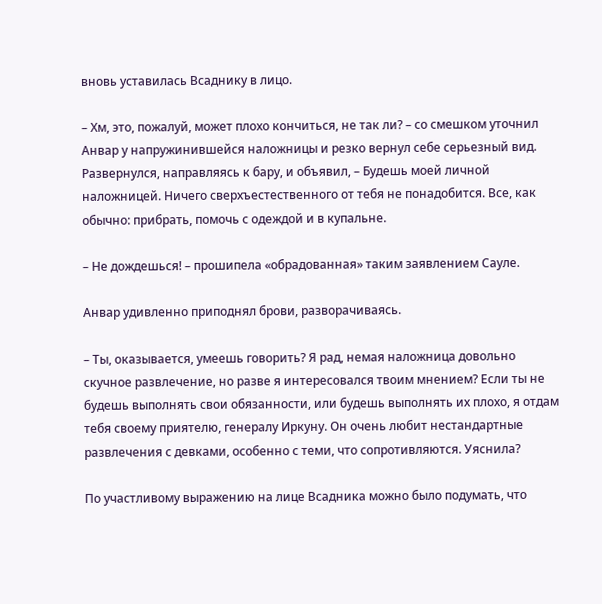вновь уставилась Всаднику в лицо.

– Хм, это, пожалуй, может плохо кончиться, не так ли? – со смешком уточнил Анвар у напружинившейся наложницы и резко вернул себе серьезный вид. Развернулся, направляясь к бару, и объявил, – Будешь моей личной наложницей. Ничего сверхъестественного от тебя не понадобится. Все, как обычно: прибрать, помочь с одеждой и в купальне.

– Не дождешься! – прошипела «обрадованная» таким заявлением Сауле.

Анвар удивленно приподнял брови, разворачиваясь.

– Ты, оказывается, умеешь говорить? Я рад, немая наложница довольно скучное развлечение, но разве я интересовался твоим мнением? Если ты не будешь выполнять свои обязанности, или будешь выполнять их плохо, я отдам тебя своему приятелю, генералу Иркуну. Он очень любит нестандартные развлечения с девками, особенно с теми, что сопротивляются. Уяснила?

По участливому выражению на лице Всадника можно было подумать, что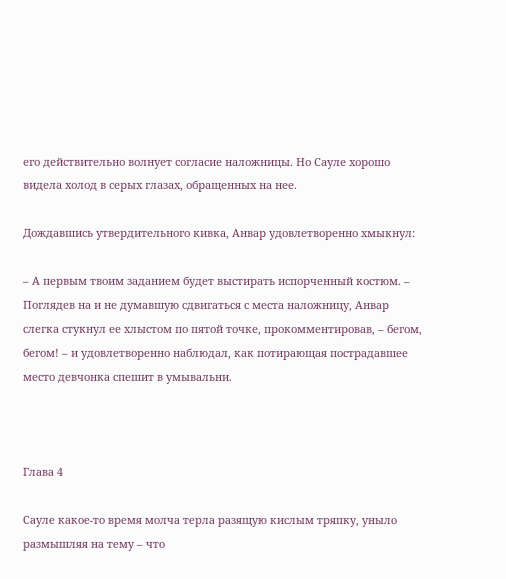его действительно волнует согласие наложницы. Но Сауле хорошо видела холод в серых глазах, обращенных на нее.

Дождавшись утвердительного кивка, Анвар удовлетворенно хмыкнул:

– А первым твоим заданием будет выстирать испорченный костюм. – Поглядев на и не думавшую сдвигаться с места наложницу, Анвар слегка стукнул ее хлыстом по пятой точке, прокомментировав, – бегом, бегом! – и удовлетворенно наблюдал, как потирающая пострадавшее место девчонка спешит в умывальни.



Глава 4

Сауле какое‑то время молча терла разящую кислым тряпку, уныло размышляя на тему – что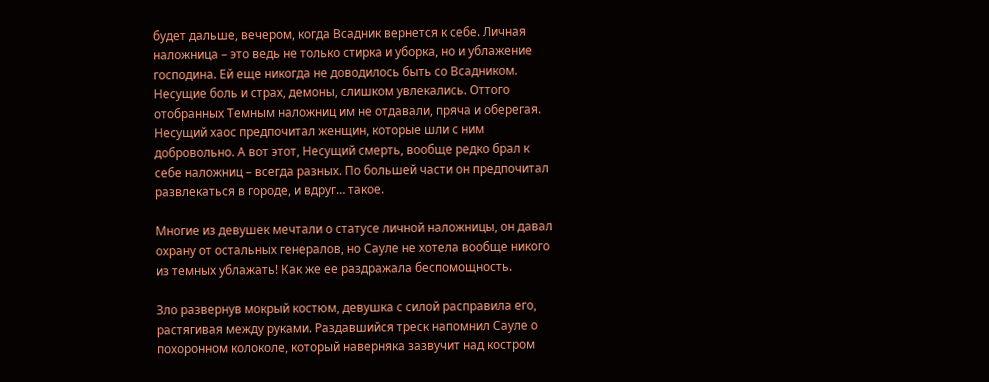будет дальше, вечером, когда Всадник вернется к себе. Личная наложница – это ведь не только стирка и уборка, но и ублажение господина. Ей еще никогда не доводилось быть со Всадником. Несущие боль и страх, демоны, слишком увлекались. Оттого отобранных Темным наложниц им не отдавали, пряча и оберегая. Несущий хаос предпочитал женщин, которые шли с ним добровольно. А вот этот, Несущий смерть, вообще редко брал к себе наложниц – всегда разных. По большей части он предпочитал развлекаться в городе, и вдруг… такое.

Многие из девушек мечтали о статусе личной наложницы, он давал охрану от остальных генералов, но Сауле не хотела вообще никого из темных ублажать! Как же ее раздражала беспомощность.

Зло развернув мокрый костюм, девушка с силой расправила его, растягивая между руками. Раздавшийся треск напомнил Сауле о похоронном колоколе, который наверняка зазвучит над костром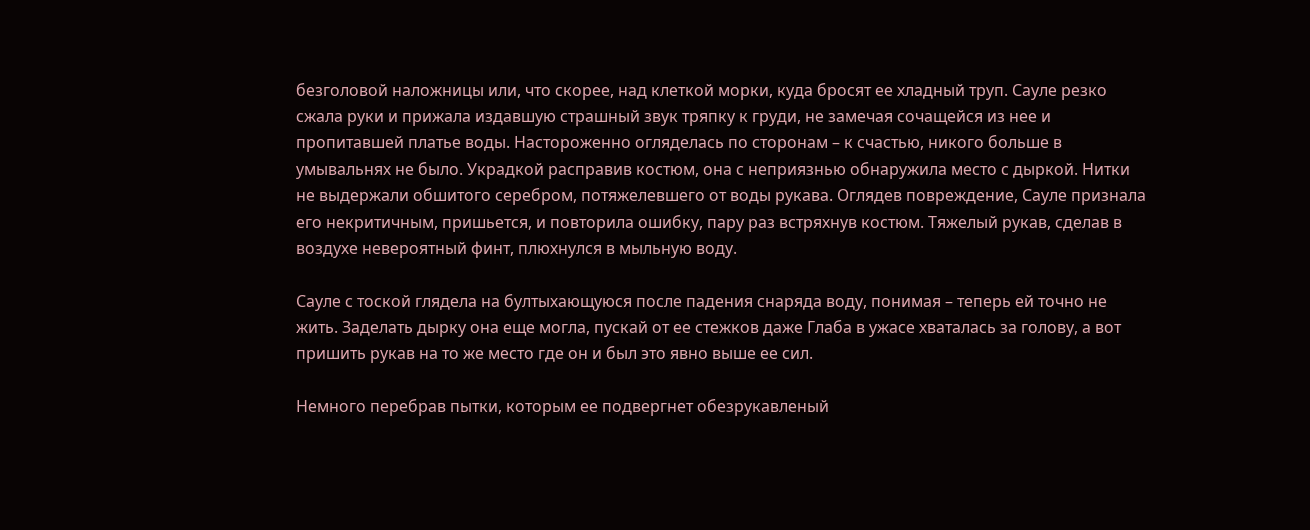безголовой наложницы или, что скорее, над клеткой морки, куда бросят ее хладный труп. Сауле резко сжала руки и прижала издавшую страшный звук тряпку к груди, не замечая сочащейся из нее и пропитавшей платье воды. Настороженно огляделась по сторонам – к счастью, никого больше в умывальнях не было. Украдкой расправив костюм, она с неприязнью обнаружила место с дыркой. Нитки не выдержали обшитого серебром, потяжелевшего от воды рукава. Оглядев повреждение, Сауле признала его некритичным, пришьется, и повторила ошибку, пару раз встряхнув костюм. Тяжелый рукав, сделав в воздухе невероятный финт, плюхнулся в мыльную воду.

Сауле с тоской глядела на бултыхающуюся после падения снаряда воду, понимая – теперь ей точно не жить. Заделать дырку она еще могла, пускай от ее стежков даже Глаба в ужасе хваталась за голову, а вот пришить рукав на то же место где он и был это явно выше ее сил.

Немного перебрав пытки, которым ее подвергнет обезрукавленый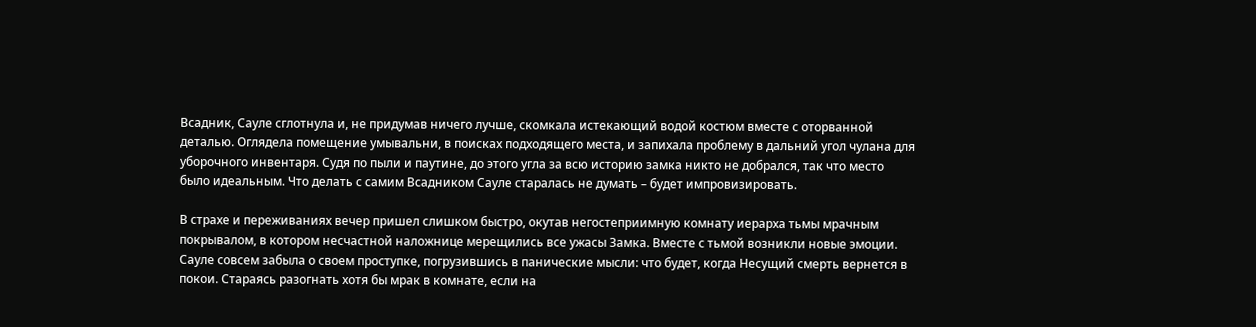Всадник, Сауле сглотнула и, не придумав ничего лучше, скомкала истекающий водой костюм вместе с оторванной деталью. Оглядела помещение умывальни, в поисках подходящего места, и запихала проблему в дальний угол чулана для уборочного инвентаря. Судя по пыли и паутине, до этого угла за всю историю замка никто не добрался, так что место было идеальным. Что делать с самим Всадником Сауле старалась не думать – будет импровизировать.

В страхе и переживаниях вечер пришел слишком быстро, окутав негостеприимную комнату иерарха тьмы мрачным покрывалом, в котором несчастной наложнице мерещились все ужасы Замка. Вместе с тьмой возникли новые эмоции. Сауле совсем забыла о своем проступке, погрузившись в панические мысли: что будет, когда Несущий смерть вернется в покои. Стараясь разогнать хотя бы мрак в комнате, если на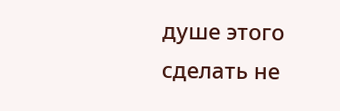душе этого сделать не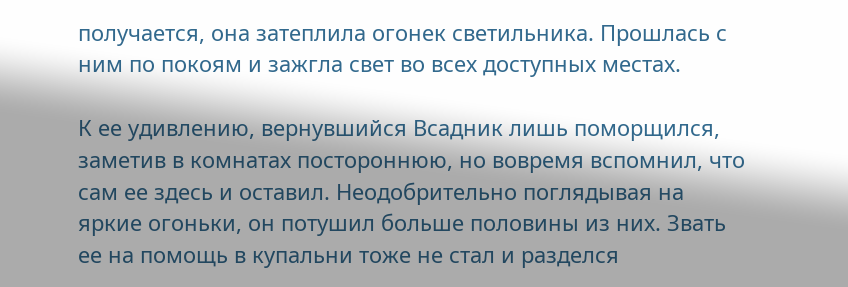получается, она затеплила огонек светильника. Прошлась с ним по покоям и зажгла свет во всех доступных местах.

К ее удивлению, вернувшийся Всадник лишь поморщился, заметив в комнатах постороннюю, но вовремя вспомнил, что сам ее здесь и оставил. Неодобрительно поглядывая на яркие огоньки, он потушил больше половины из них. Звать ее на помощь в купальни тоже не стал и разделся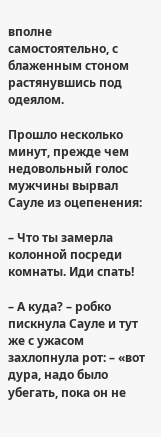вполне самостоятельно, с блаженным стоном растянувшись под одеялом.

Прошло несколько минут, прежде чем недовольный голос мужчины вырвал Сауле из оцепенения:

– Что ты замерла колонной посреди комнаты. Иди спать!

– А куда? – робко пискнула Сауле и тут же с ужасом захлопнула рот: – «вот дура, надо было убегать, пока он не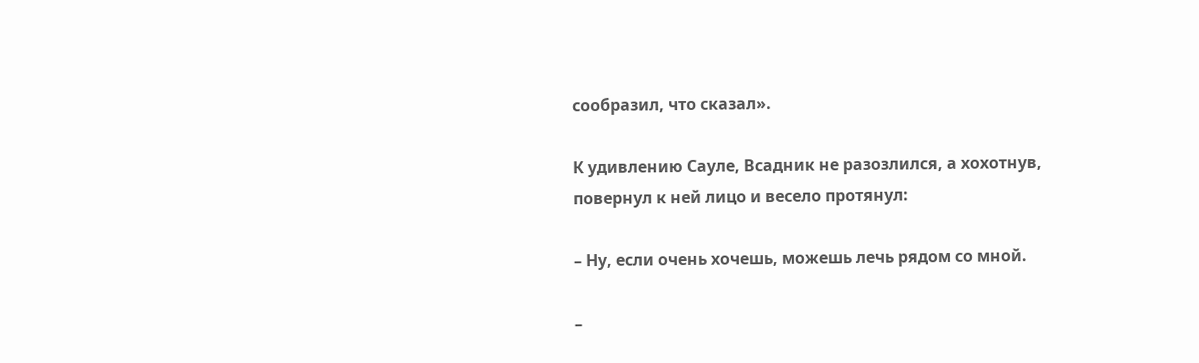сообразил, что сказал».

К удивлению Сауле, Всадник не разозлился, а хохотнув, повернул к ней лицо и весело протянул:

– Ну, если очень хочешь, можешь лечь рядом со мной.

–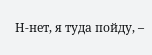Н‑нет, я туда пойду, –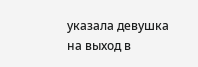указала девушка на выход в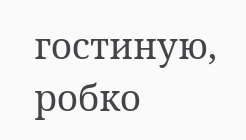гостиную, робко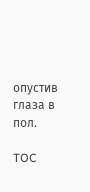опустив глаза в пол.

TOC